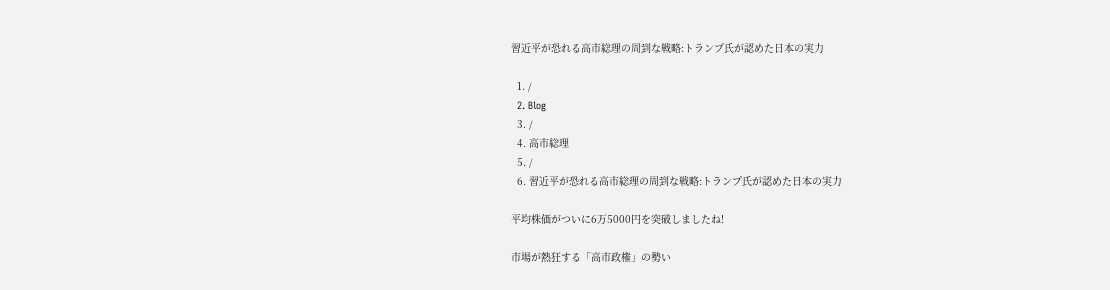習近平が恐れる高市総理の周到な戦略:トランプ氏が認めた日本の実力

  1. /
  2. Blog
  3. /
  4. 高市総理
  5. /
  6. 習近平が恐れる高市総理の周到な戦略:トランプ氏が認めた日本の実力

平均株価がついに6万5000円を突破しましたね!

市場が熱狂する「高市政権」の勢い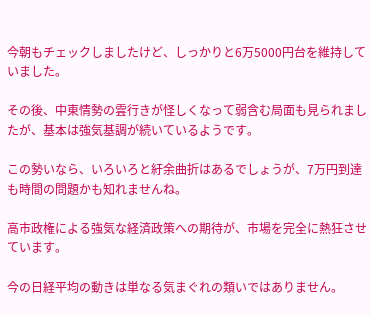今朝もチェックしましたけど、しっかりと6万5000円台を維持していました。

その後、中東情勢の雲行きが怪しくなって弱含む局面も見られましたが、基本は強気基調が続いているようです。

この勢いなら、いろいろと紆余曲折はあるでしょうが、7万円到達も時間の問題かも知れませんね。

高市政権による強気な経済政策への期待が、市場を完全に熱狂させています。

今の日経平均の動きは単なる気まぐれの類いではありません。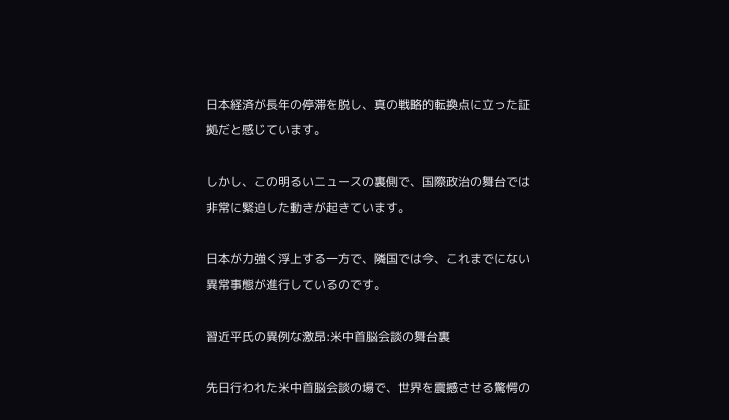日本経済が長年の停滞を脱し、真の戦略的転換点に立った証拠だと感じています。

しかし、この明るいニュースの裏側で、国際政治の舞台では非常に緊迫した動きが起きています。

日本が力強く浮上する一方で、隣国では今、これまでにない異常事態が進行しているのです。

習近平氏の異例な激昂:米中首脳会談の舞台裏

先日行われた米中首脳会談の場で、世界を震撼させる驚愕の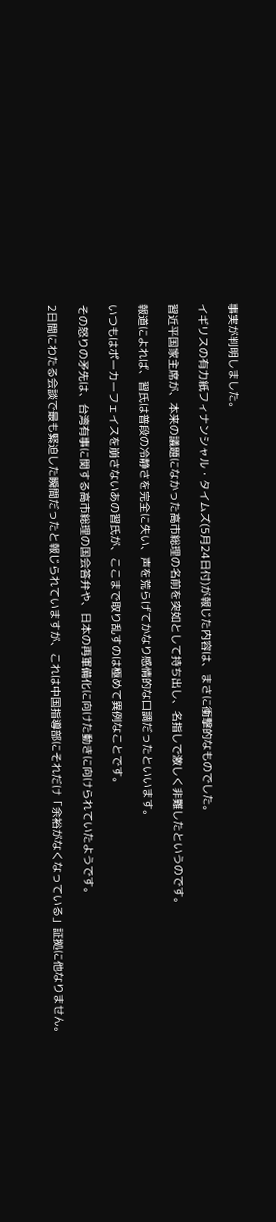事実が判明しました。

イギリスの有力紙フィナンシャル・タイムズ(5月24日付)が報じた内容は、まさに衝撃的なものでした。

習近平国家主席が、本来の議題になかった高市総理の名前を突如として持ち出し、名指しで激しく非難したというのです。

報道によれば、習氏は普段の冷静さを完全に失い、声を荒らげてかなり感情的な口調だったといいます。

いつもはポーカーフェイスを崩さないあの習氏が、ここまで取り乱すのは極めて異例なことです。

その怒りの矛先は、台湾有事に関する高市総理の国会答弁や、日本の再軍備化に向けた動きに向けられていたようです。

2日間にわたる会談で最も緊迫した瞬間だったと報じられていますが、これは中国指導部にそれだけ「余裕がなくなっている」証拠に他なりません。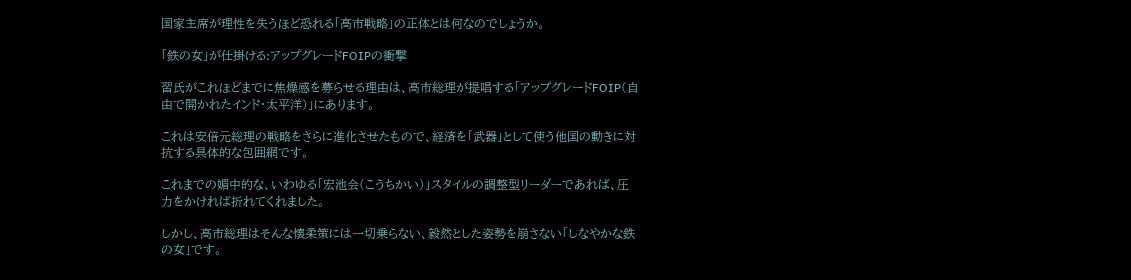国家主席が理性を失うほど恐れる「高市戦略」の正体とは何なのでしょうか。

「鉄の女」が仕掛ける:アップグレードFOIPの衝撃

習氏がこれほどまでに焦燥感を募らせる理由は、高市総理が提唱する「アップグレードFOIP(自由で開かれたインド・太平洋)」にあります。

これは安倍元総理の戦略をさらに進化させたもので、経済を「武器」として使う他国の動きに対抗する具体的な包囲網です。

これまでの媚中的な、いわゆる「宏池会(こうちかい)」スタイルの調整型リーダーであれば、圧力をかければ折れてくれました。

しかし、高市総理はそんな懐柔策には一切乗らない、毅然とした姿勢を崩さない「しなやかな鉄の女」です。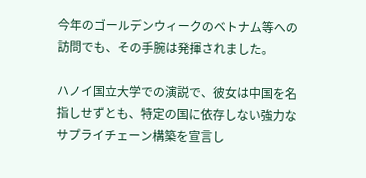今年のゴールデンウィークのベトナム等への訪問でも、その手腕は発揮されました。

ハノイ国立大学での演説で、彼女は中国を名指しせずとも、特定の国に依存しない強力なサプライチェーン構築を宣言し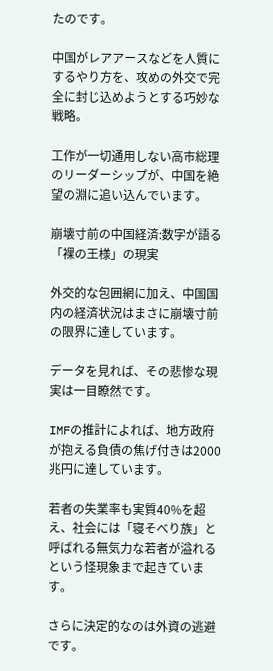たのです。

中国がレアアースなどを人質にするやり方を、攻めの外交で完全に封じ込めようとする巧妙な戦略。

工作が一切通用しない高市総理のリーダーシップが、中国を絶望の淵に追い込んでいます。

崩壊寸前の中国経済:数字が語る「裸の王様」の現実

外交的な包囲網に加え、中国国内の経済状況はまさに崩壊寸前の限界に達しています。

データを見れば、その悲惨な現実は一目瞭然です。

IMFの推計によれば、地方政府が抱える負債の焦げ付きは2000兆円に達しています。

若者の失業率も実質40%を超え、社会には「寝そべり族」と呼ばれる無気力な若者が溢れるという怪現象まで起きています。

さらに決定的なのは外資の逃避です。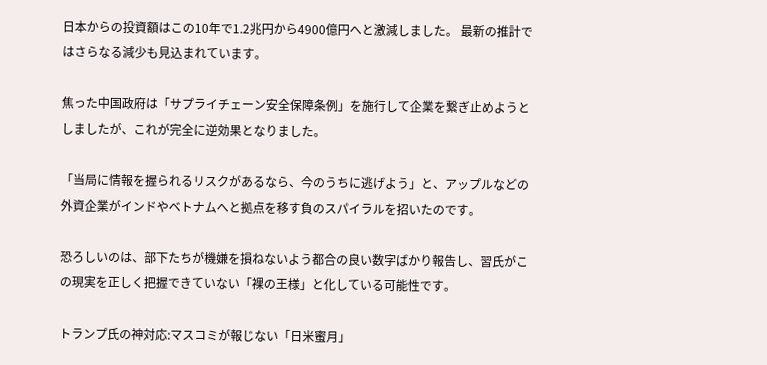日本からの投資額はこの10年で1.2兆円から4900億円へと激減しました。 最新の推計ではさらなる減少も見込まれています。

焦った中国政府は「サプライチェーン安全保障条例」を施行して企業を繋ぎ止めようとしましたが、これが完全に逆効果となりました。

「当局に情報を握られるリスクがあるなら、今のうちに逃げよう」と、アップルなどの外資企業がインドやベトナムへと拠点を移す負のスパイラルを招いたのです。

恐ろしいのは、部下たちが機嫌を損ねないよう都合の良い数字ばかり報告し、習氏がこの現実を正しく把握できていない「裸の王様」と化している可能性です。

トランプ氏の神対応:マスコミが報じない「日米蜜月」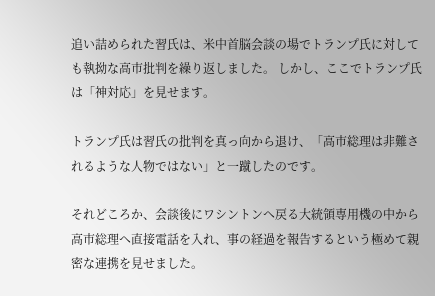追い詰められた習氏は、米中首脳会談の場でトランプ氏に対しても執拗な高市批判を繰り返しました。 しかし、ここでトランプ氏は「神対応」を見せます。

トランプ氏は習氏の批判を真っ向から退け、「高市総理は非難されるような人物ではない」と一蹴したのです。

それどころか、会談後にワシントンへ戻る大統領専用機の中から高市総理へ直接電話を入れ、事の経過を報告するという極めて親密な連携を見せました。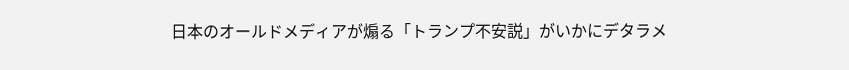日本のオールドメディアが煽る「トランプ不安説」がいかにデタラメ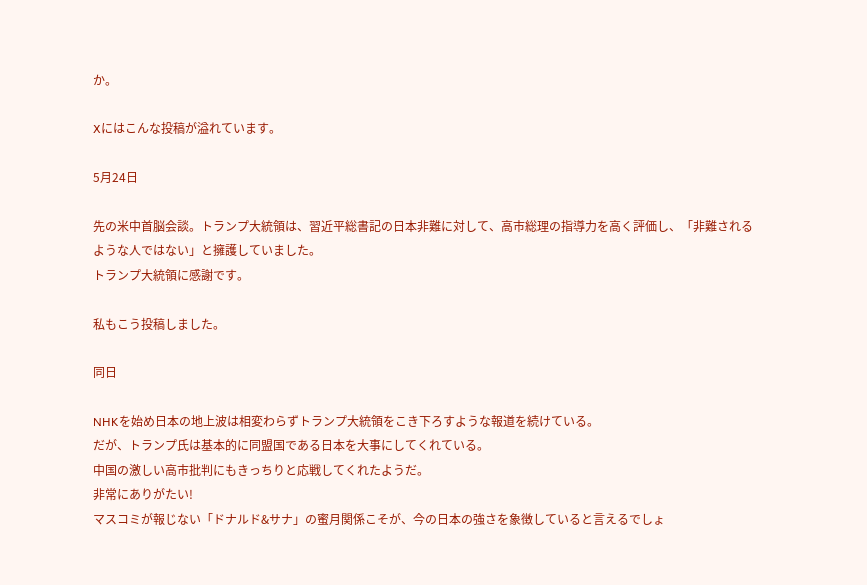か。

Xにはこんな投稿が溢れています。

5月24日

先の米中首脳会談。トランプ大統領は、習近平総書記の日本非難に対して、高市総理の指導力を高く評価し、「非難されるような人ではない」と擁護していました。
トランプ大統領に感謝です。

私もこう投稿しました。

同日

NHKを始め日本の地上波は相変わらずトランプ大統領をこき下ろすような報道を続けている。
だが、トランプ氏は基本的に同盟国である日本を大事にしてくれている。
中国の激しい高市批判にもきっちりと応戦してくれたようだ。
非常にありがたい!
マスコミが報じない「ドナルド&サナ」の蜜月関係こそが、今の日本の強さを象徴していると言えるでしょ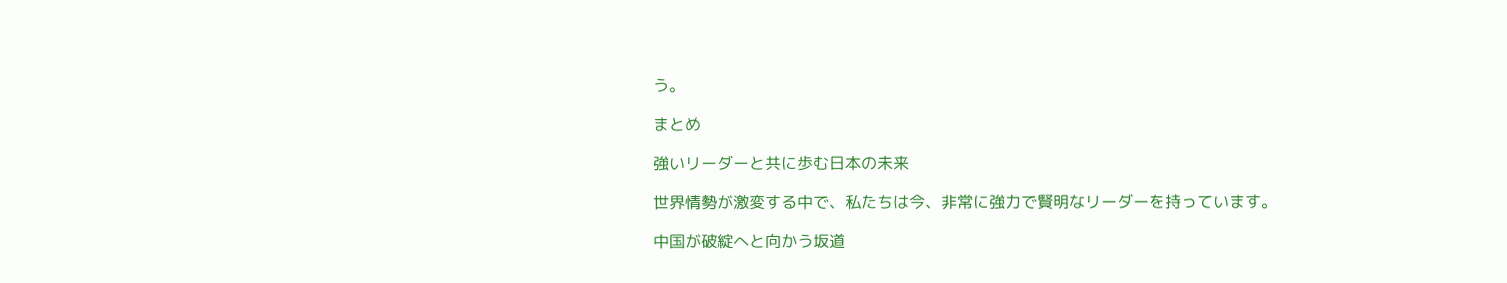う。

まとめ

強いリーダーと共に歩む日本の未来

世界情勢が激変する中で、私たちは今、非常に強力で賢明なリーダーを持っています。

中国が破綻へと向かう坂道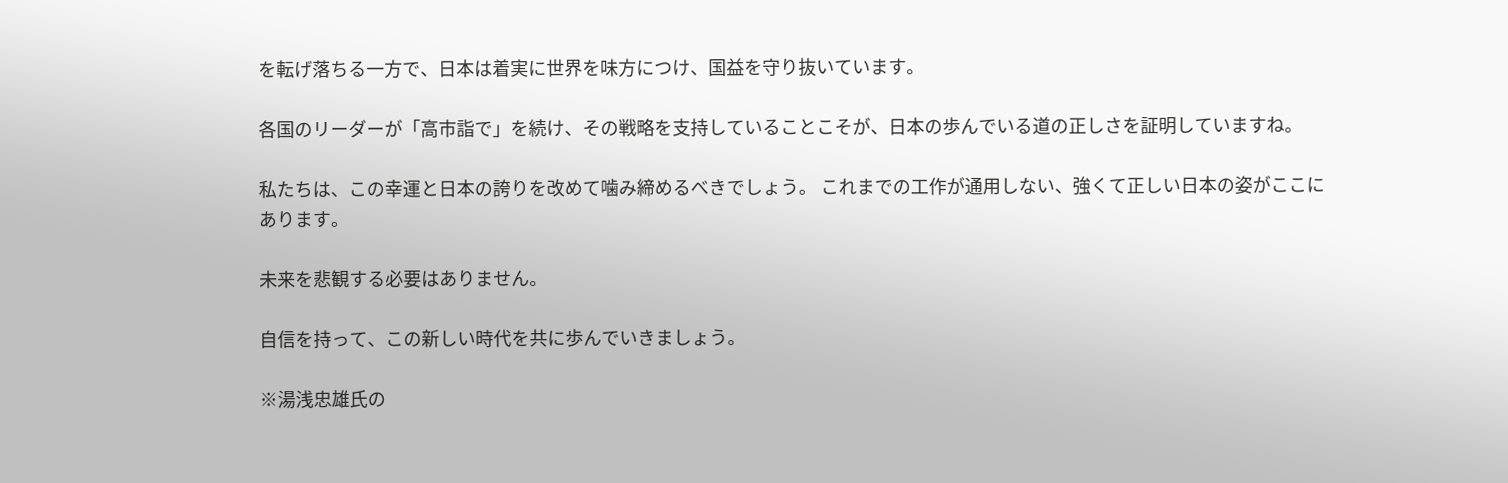を転げ落ちる一方で、日本は着実に世界を味方につけ、国益を守り抜いています。

各国のリーダーが「高市詣で」を続け、その戦略を支持していることこそが、日本の歩んでいる道の正しさを証明していますね。

私たちは、この幸運と日本の誇りを改めて噛み締めるべきでしょう。 これまでの工作が通用しない、強くて正しい日本の姿がここにあります。

未来を悲観する必要はありません。

自信を持って、この新しい時代を共に歩んでいきましょう。

※湯浅忠雄氏の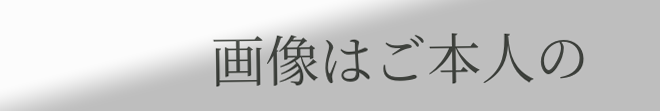画像はご本人の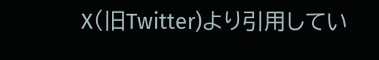X(旧Twitter)より引用してい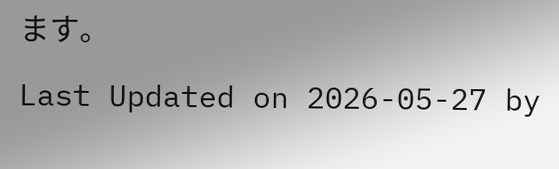ます。

Last Updated on 2026-05-27 by